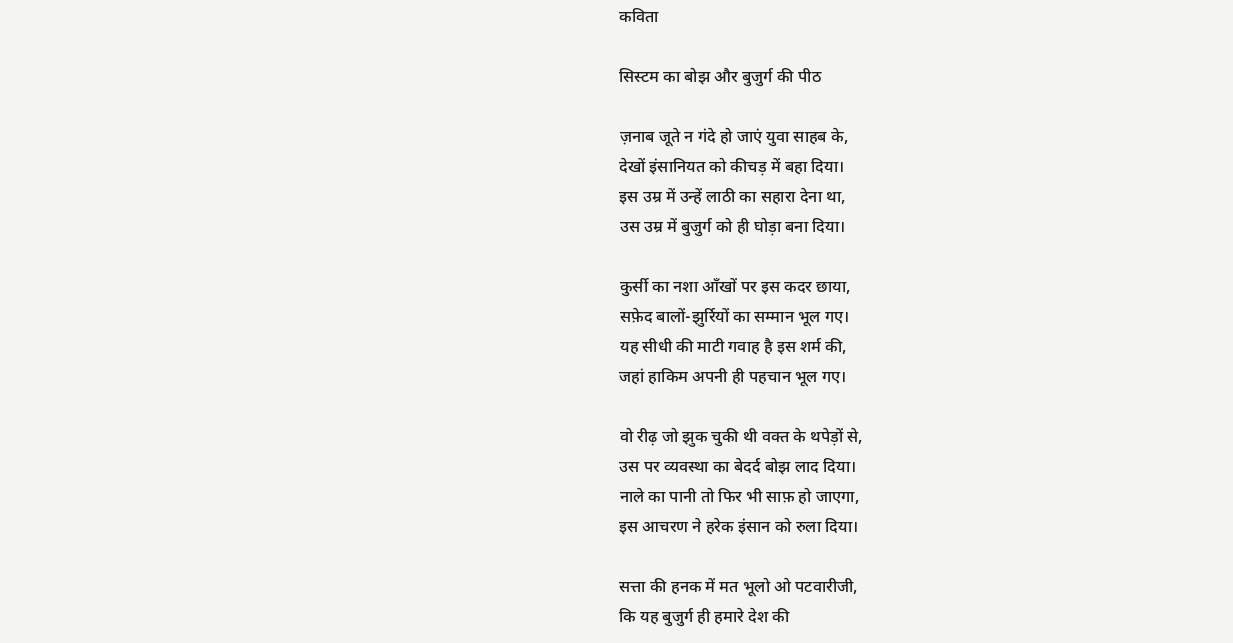कविता

सिस्टम का बोझ और बुजुर्ग की पीठ

ज़नाब जूते न गंदे हो जाएं युवा साहब के,
देखों इंसानियत को कीचड़ में बहा दिया।
इस उम्र में उन्हें लाठी का सहारा देना था,
उस उम्र में बुजुर्ग को ही घोड़ा बना दिया।

कुर्सी का नशा आँखों पर इस कदर छाया,
सफ़ेद बालों-झुर्रियों का सम्मान भूल गए।
यह सीधी की माटी गवाह है इस शर्म की,
जहां हाकिम अपनी ही पहचान भूल गए।

वो रीढ़ जो झुक चुकी थी वक्त के थपेड़ों से,
उस पर व्यवस्था का बेदर्द बोझ लाद दिया।
नाले का पानी तो फिर भी साफ़ हो जाएगा,
इस आचरण ने हरेक इंसान को रुला दिया।

सत्ता की हनक में मत भूलो ओ पटवारीजी,
कि यह बुजुर्ग ही हमारे देश की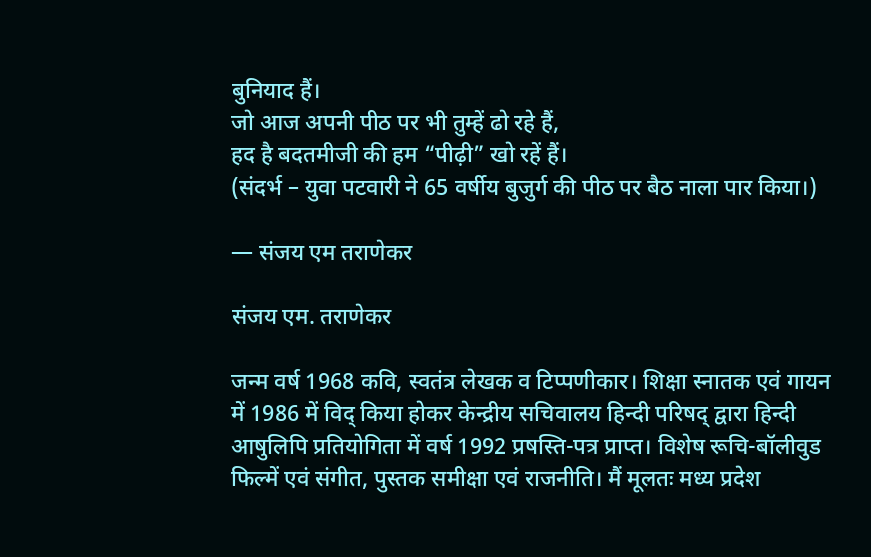बुनियाद हैं।
जो आज अपनी पीठ पर भी तुम्हें ढो रहे हैं,
हद है बदतमीजी की हम “पीढ़ी” खो रहें हैं।
(संदर्भ – युवा पटवारी ने 65 वर्षीय बुजुर्ग की पीठ पर बैठ नाला पार किया।)

— संजय एम तराणेकर

संजय एम. तराणेकर

जन्म वर्ष 1968 कवि, स्वतंत्र लेखक व टिप्पणीकार। शिक्षा स्नातक एवं गायन में 1986 में विद् किया होकर केन्द्रीय सचिवालय हिन्दी परिषद् द्वारा हिन्दी आषुलिपि प्रतियोगिता में वर्ष 1992 प्रषस्ति-पत्र प्राप्त। विशेष रूचि-बॉलीवुड फिल्में एवं संगीत, पुस्तक समीक्षा एवं राजनीति। मैं मूलतः मध्य प्रदेश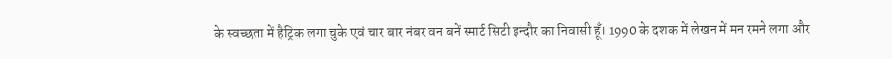के स्वच्छता में हैट्रिक लगा चुके एवं चार बार नंबर वन बनें स्मार्ट सिटी इन्दौर का निवासी हूँ। 1990 के दशक में लेखन में मन रमने लगा और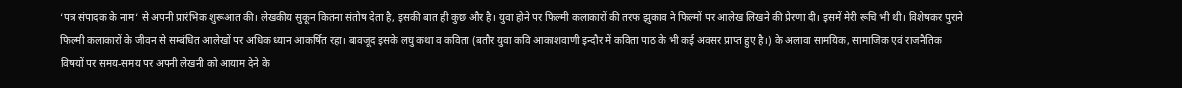‘पत्र संपादक के नाम‘ से अपनी प्रारंभिक शुरूआत की। लेखकीय सुकून कितना संतोष देता है, इसकी बात ही कुछ और है। युवा होने पर फिल्मी कलाकारों की तरफ झुकाव ने फिल्मों पर आलेख लिखने की प्रेरणा दी। इसमें मेरी रूचि भी थी। विशेषकर पुराने फिल्मी कलाकारों के जीवन से सम्बंधित आलेखों पर अधिक ध्यान आकर्षित रहा। बावजूद इसके लघु कथा व कविता (बतौर युवा कवि आकाशवाणी इन्दौर में कविता पाठ के भी कई अवसर प्राप्त हुए है।) के अलावा सामयिक, सामाजिक एवं राजनैतिक विषयों पर समय-समय पर अपनी लेखनी को आयाम देने के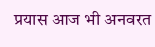प्रयास आज भी अनवरत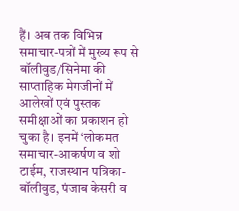हैं। अब तक विभिन्न समाचार-पत्रों में मुख्य रूप से बॉलीवुड/सिनेमा की साप्ताहिक मेगजीनों में आलेखों एवं पुस्तक समीक्षाओं का प्रकाशन हो चुका है। इनमें ‘लोकमत समाचार-आकर्षण व शो टाईम, राजस्थान पत्रिका-बॉलीवुड, पंजाब केसरी व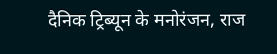दैनिक ट्रिब्यून के मनोरंजन, राज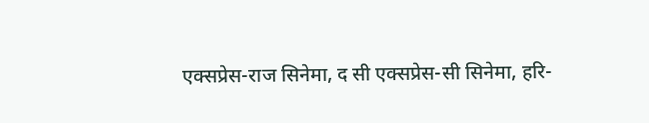एक्सप्रेस-राज सिनेमा, द सी एक्सप्रेस-सी सिनेमा, हरि-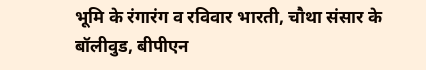भूमि के रंगारंग व रविवार भारती, चौथा संसार के बॉलीवुड, बीपीएन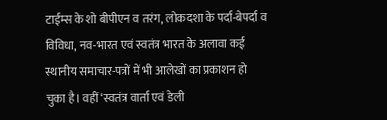टाईम्स के शो बीपीएन व तरंग, लोकदशा के पर्दा-बेपर्दा व विविधा, नव-भारत एवं स्वतंत्र भारत के अलावा कई स्थानीय समाचार-पत्रों में भी आलेखों का प्रकाशन हो चुका है। वहीं ‘स्वतंत्र वार्ता एवं डेली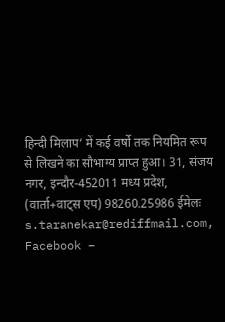हिन्दी मिलाप‘ में कई वर्षो तक नियमित रूप से लिखने का सौभाग्य प्राप्त हुआ। 31, संजय नगर, इन्दौर-452011 मध्य प्रदेश, (वार्ता+वाट्स एप) 98260.25986 ईमेलः s.taranekar@rediffmail.com, Facebook –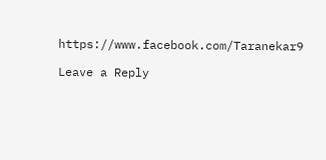https://www.facebook.com/Taranekar9

Leave a Reply